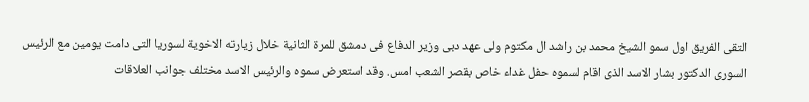التقى الفريق اول سمو الشيخ محمد بن راشد ال مكتوم ولى عهد دبى وزير الدفاع فى دمشق للمرة الثانية خلال زيارته الاخوية لسوريا التى دامت يومين مع الرئيس السورى الدكتور بشار الاسد الذى اقام لسموه حفل غداء خاص بقصر الشعب امس. وقد استعرض سموه والرئيس الاسد مختلف جوانب العلاقات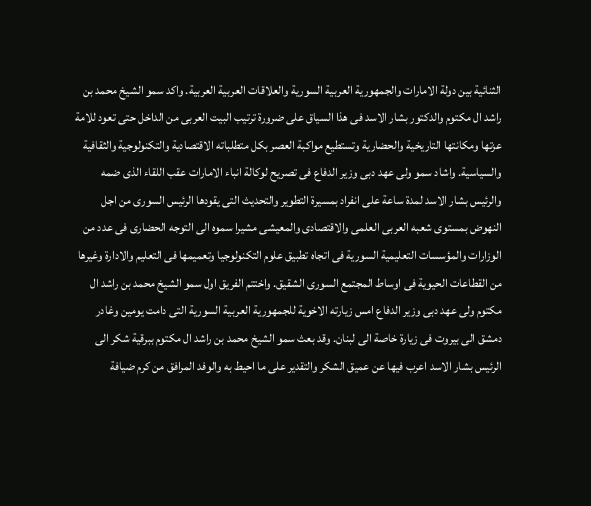الثنائية بين دولة الامارات والجمهورية العربية السورية والعلاقات العربية العربية. واكد سمو الشيخ محمد بن راشد ال مكتوم والدكتور بشار الاسد فى هذا السياق على ضرورة ترتيب البيت العربى من الداخل حتى تعود للامة عزتها ومكانتها التاريخية والحضارية وتستطيع مواكبة العصر بكل متطلباته الاقتصادية والتكنولوجية والثقافية والسياسية. واشاد سمو ولى عهد دبى وزير الدفاع فى تصريح لوكالة انباء الامارات عقب اللقاء الذى ضمه والرئيس بشار الاسد لمدة ساعة على انفراد بمسيرة التطوير والتحديث التى يقودها الرئيس السورى من اجل النهوض بمستوى شعبه العربى العلمى والاقتصادى والمعيشى مشيرا سموه الى التوجه الحضارى فى عدد من الوزارات والمؤسسات التعليمية السورية فى اتجاه تطبيق علوم التكنولوجيا وتعميمها فى التعليم والادارة وغيرها من القطاعات الحيوية فى اوساط المجتمع السورى الشقيق. واختتم الفريق اول سمو الشيخ محمد بن راشد ال مكتوم ولى عهد دبى وزير الدفاع امس زيارته الاخوية للجمهورية العربية السورية التى دامت يومين وغادر دمشق الى بيروت فى زيارة خاصة الى لبنان. وقد بعث سمو الشيخ محمد بن راشد ال مكتوم ببرقية شكر الى الرئيس بشار الاسد اعرب فيها عن عميق الشكر والتقدير على ما احيط به والوفد المرافق من كرم ضيافة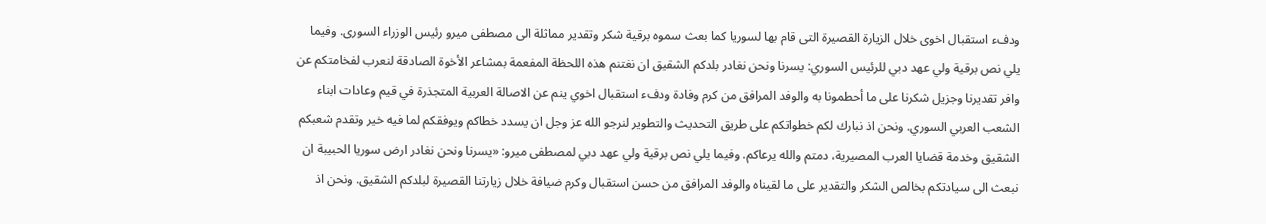ودفء استقبال اخوى خلال الزيارة القصيرة التى قام بها لسوريا كما بعث سموه برقية شكر وتقدير مماثلة الى مصطفى ميرو رئيس الوزراء السورى. وفيما يلي نص برقية ولي عهد دبي للرئيس السوري: يسرنا ونحن نغادر بلدكم الشقيق ان نغتنم هذه اللحظة المفعمة بمشاعر الأخوة الصادقة لنعرب لفخامتكم عن وافر تقديرنا وجزيل شكرنا على ما أحطمونا به والوفد المرافق من كرم وفادة ودفء استقبال اخوي ينم عن الاصالة العربية المتجذرة في قيم وعادات ابناء الشعب العربي السوري. ونحن اذ نبارك لكم خطواتكم على طريق التحديث والتطوير لنرجو الله عز وجل ان يسدد خطاكم ويوفقكم لما فيه خير وتقدم شعبكم الشقيق وخدمة قضايا العرب المصيرية، دمتم والله يرعاكم. وفيما يلي نص برقية ولي عهد دبي لمصطفى ميرو: «يسرنا ونحن نغادر ارض سوريا الحبيبة ان نبعث الى سيادتكم بخالص الشكر والتقدير على ما لقيناه والوفد المرافق من حسن استقبال وكرم ضيافة خلال زيارتنا القصيرة لبلدكم الشقيق. ونحن اذ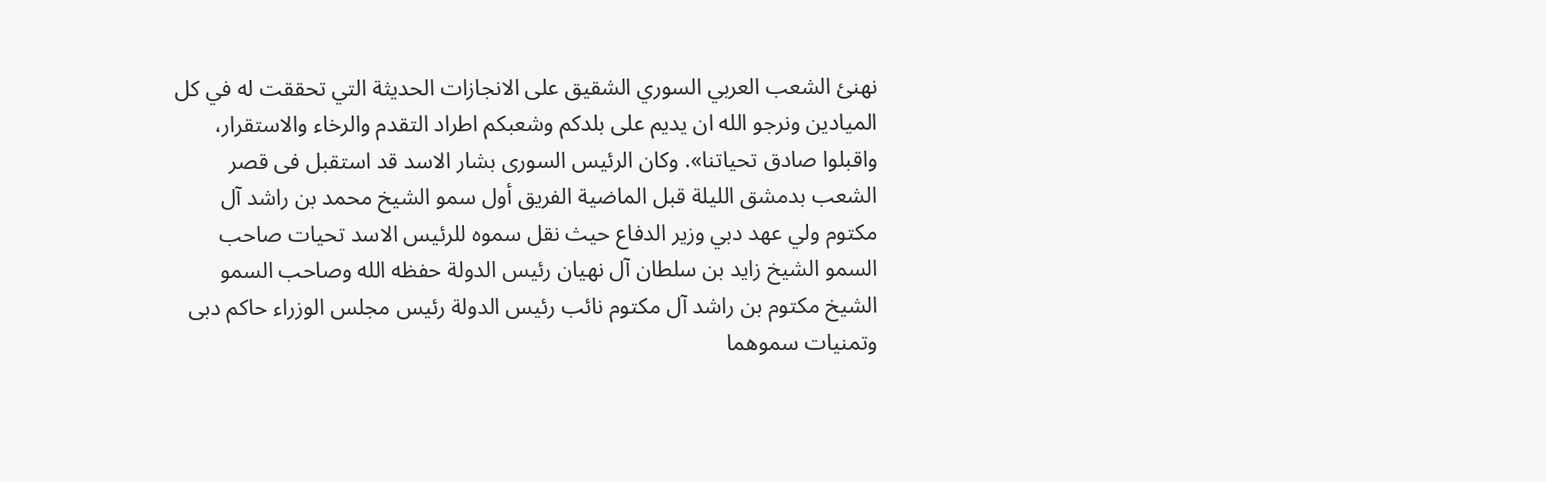نهنئ الشعب العربي السوري الشقيق على الانجازات الحديثة التي تحققت له في كل الميادين ونرجو الله ان يديم على بلدكم وشعبكم اطراد التقدم والرخاء والاستقرار، واقبلوا صادق تحياتنا». وكان الرئيس السورى بشار الاسد قد استقبل فى قصر الشعب بدمشق الليلة قبل الماضية الفريق أول سمو الشيخ محمد بن راشد آل مكتوم ولي عهد دبي وزير الدفاع حيث نقل سموه للرئيس الاسد تحيات صاحب السمو الشيخ زايد بن سلطان آل نهيان رئيس الدولة حفظه الله وصاحب السمو الشيخ مكتوم بن راشد آل مكتوم نائب رئيس الدولة رئيس مجلس الوزراء حاكم دبى وتمنيات سموهما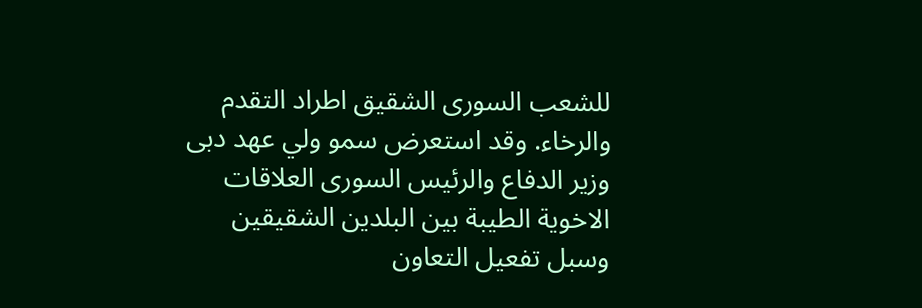للشعب السورى الشقيق اطراد التقدم والرخاء. وقد استعرض سمو ولي عهد دبى وزير الدفاع والرئيس السورى العلاقات الاخوية الطيبة بين البلدين الشقيقين وسبل تفعيل التعاون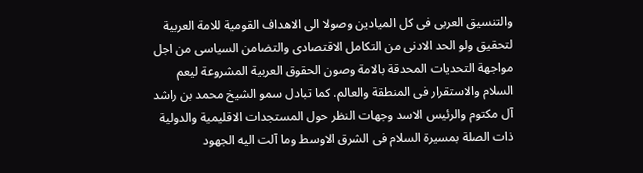والتنسيق العربى فى كل الميادين وصولا الى الاهداف القومية للامة العربية لتحقيق ولو الحد الادنى من التكامل الاقتصادى والتضامن السياسى من اجل مواجهة التحديات المحدقة بالامة وصون الحقوق العربية المشروعة ليعم السلام والاستقرار فى المنطقة والعالم. كما تبادل سمو الشيخ محمد بن راشد آل مكتوم والرئيس الاسد وجهات النظر حول المستجدات الاقليمية والدولية ذات الصلة بمسيرة السلام فى الشرق الاوسط وما آلت اليه الجهود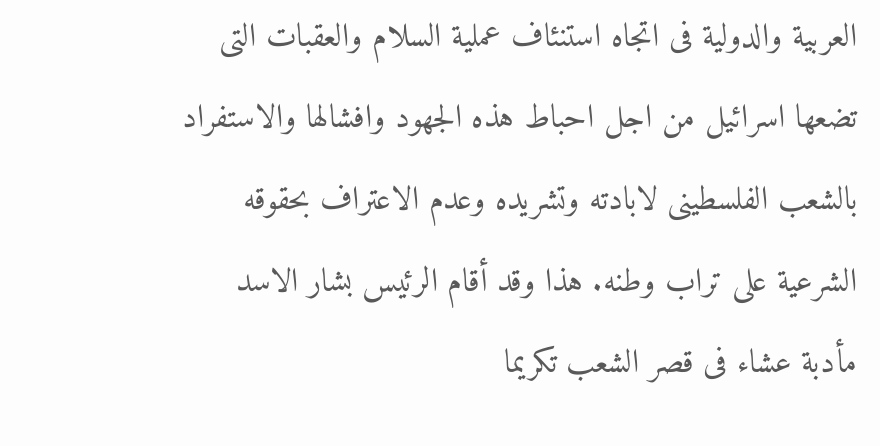العربية والدولية فى اتجاه استنئاف عملية السلام والعقبات التى تضعها اسرائيل من اجل احباط هذه الجهود وافشالها والاستفراد بالشعب الفلسطينى لابادته وتشريده وعدم الاعتراف بحقوقه الشرعية على تراب وطنه. هذا وقد أقام الرئيس بشار الاسد مأدبة عشاء فى قصر الشعب تكريما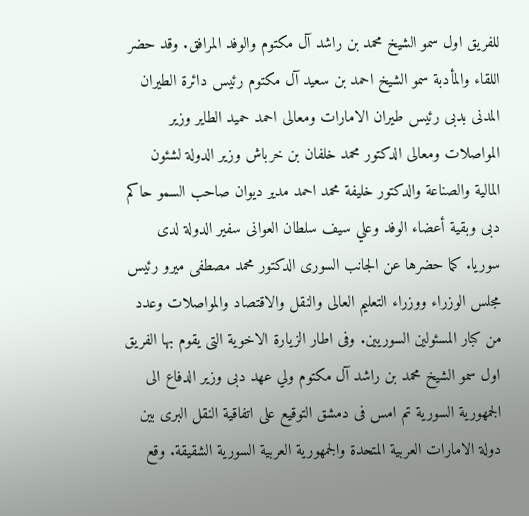للفريق اول سمو الشيخ محمد بن راشد آل مكتوم والوفد المرافق. وقد حضر اللقاء والمأدبة سمو الشيخ احمد بن سعيد آل مكتوم رئيس دائرة الطيران المدنى بدبى رئيس طيران الامارات ومعالى احمد حميد الطاير وزير المواصلات ومعالى الدكتور محمد خلفان بن خرباش وزير الدولة لشئون المالية والصناعة والدكتور خليفة محمد احمد مدير ديوان صاحب السمو حاكم دبى وبقية أعضاء الوفد وعلي سيف سلطان العوانى سفير الدولة لدى سوريا. كما حضرها عن الجانب السورى الدكتور محمد مصطفى ميرو رئيس مجلس الوزراء ووزراء التعليم العالى والنقل والاقتصاد والمواصلات وعدد من كبار المسئولين السوريين. وفى اطار الزيارة الاخوية التى يقوم بها الفريق اول سمو الشيخ محمد بن راشد آل مكتوم ولي عهد دبى وزير الدفاع الى الجمهورية السورية تم امس فى دمشق التوقيع على اتفاقية النقل البرى بين دولة الامارات العربية المتحدة والجمهورية العربية السورية الشقيقة. وقع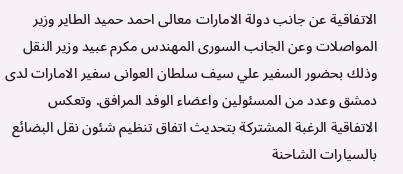الاتفاقية عن جانب دولة الامارات معالى احمد حميد الطاير وزير المواصلات وعن الجانب السورى المهندس مكرم عبيد وزير النقل وذلك بحضور السفير علي سيف سلطان العوانى سفير الامارات لدى دمشق وعدد من المسئولين واعضاء الوفد المرافق. وتعكس الاتفاقية الرغبة المشتركة بتحديث اتفاق تنظيم شئون نقل البضائع بالسيارات الشاحنة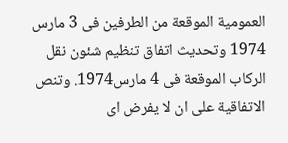العمومية الموقعة من الطرفين فى 3 مارس 1974 وتحديث اتفاق تنظيم شئون نقل الركاب الموقعة فى 4 مارس1974. وتنص الاتفاقية على ان لا يفرض اى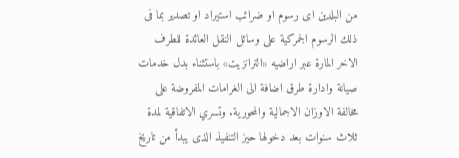من البلدين اى رسوم او ضرائب استيراد او تصدير بما فى ذلك الرسوم الجمركية على وسائل النقل العائدة للطرف الاخر المارة عبر اراضيه «الترانزيت» باستثناء بدل خدمات صيانة وادارة طرق اضافة الى الغرامات المفروضة على مخالفة الاوزان الاجمالية والمحورية. وتسري الاتفاقية لمدة ثلاث سنوات بعد دخولها حيز التنفيذ الذى يبدأ من تاريخ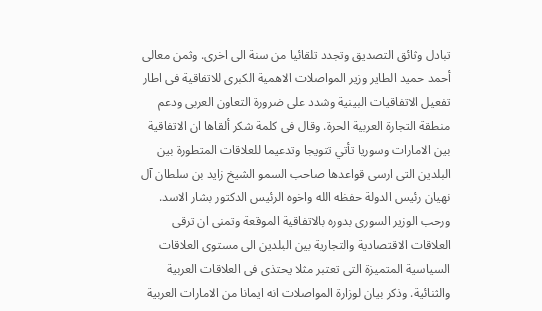تبادل وثائق التصديق وتجدد تلقائيا من سنة الى اخرى. وثمن معالى أحمد حميد الطاير وزير المواصلات الاهمية الكبرى للاتفاقية فى اطار تفعيل الاتفاقيات البينية وشدد على ضرورة التعاون العربى ودعم منطقة التجارة العربية الحرة. وقال فى كلمة شكر ألقاها ان الاتفاقية بين الامارات وسوريا تأتي تتويجا وتدعيما للعلاقات المتطورة بين البلدين التى ارسى قواعدها صاحب السمو الشيخ زايد بن سلطان آل نهيان رئيس الدولة حفظه الله واخوه الرئيس الدكتور بشار الاسد. ورحب الوزير السورى بدوره بالاتفاقية الموقعة وتمنى ان ترقى العلاقات الاقتصادية والتجارية بين البلدين الى مستوى العلاقات السياسية المتميزة التى تعتبر مثلا يحتذى فى العلاقات العربية والثنائية. وذكر بيان لوزارة المواصلات انه ايمانا من الامارات العربية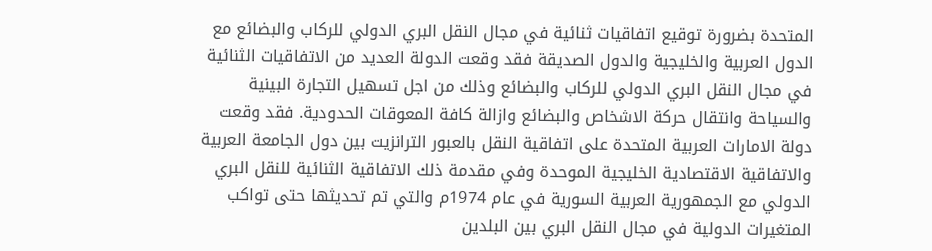المتحدة بضرورة توقيع اتفاقيات ثنائية في مجال النقل البري الدولي للركاب والبضائع مع الدول العربية والخليجية والدول الصديقة فقد وقعت الدولة العديد من الاتفاقيات الثنائية في مجال النقل البري الدولي للركاب والبضائع وذلك من اجل تسهيل التجارة البينية والسياحة وانتقال حركة الاشخاص والبضائع وازالة كافة المعوقات الحدودية. فقد وقعت دولة الامارات العربية المتحدة على اتفاقية النقل بالعبور الترانزيت بين دول الجامعة العربية والاتفاقية الاقتصادية الخليجية الموحدة وفي مقدمة ذلك الاتفاقية الثنائية للنقل البري الدولي مع الجمهورية العربية السورية في عام 1974م والتي تم تحديثها حتى تواكب المتغيرات الدولية في مجال النقل البري بين البلدين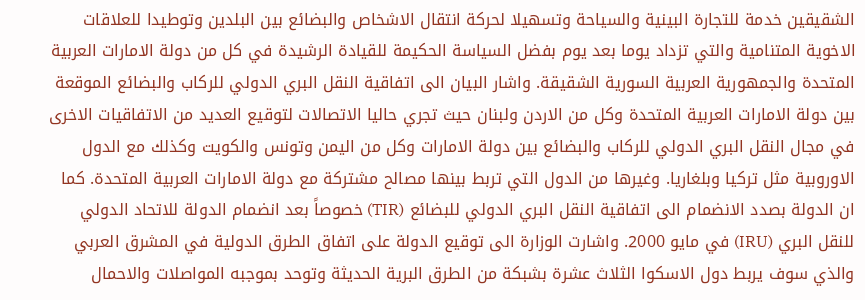الشقيقين خدمة للتجارة البينية والسياحة وتسهيلا لحركة انتقال الاشخاص والبضائع بين البلدين وتوطيدا للعلاقات الاخوية المتنامية والتي تزداد يوما بعد يوم بفضل السياسة الحكيمة للقيادة الرشيدة في كل من دولة الامارات العربية المتحدة والجمهورية العربية السورية الشقيقة. واشار البيان الى اتفاقية النقل البري الدولي للركاب والبضائع الموقعة بين دولة الامارات العربية المتحدة وكل من الاردن ولبنان حيث تجري حاليا الاتصالات لتوقيع العديد من الاتفاقيات الاخرى في مجال النقل البري الدولي للركاب والبضائع بين دولة الامارات وكل من اليمن وتونس والكويت وكذلك مع الدول الاوروبية مثل تركيا وبلغاريا. وغيرها من الدول التي تربط بينها مصالح مشتركة مع دولة الامارات العربية المتحدة. كما ان الدولة بصدد الانضمام الى اتفاقية النقل البري الدولي للبضائع (TIR) خصوصاً بعد انضمام الدولة للاتحاد الدولي للنقل البري (IRU) في مايو 2000. واشارت الوزارة الى توقيع الدولة على اتفاق الطرق الدولية في المشرق العربي والذي سوف يربط دول الاسكوا الثلاث عشرة بشبكة من الطرق البرية الحديثة وتوحد بموجبه المواصلات والاحمال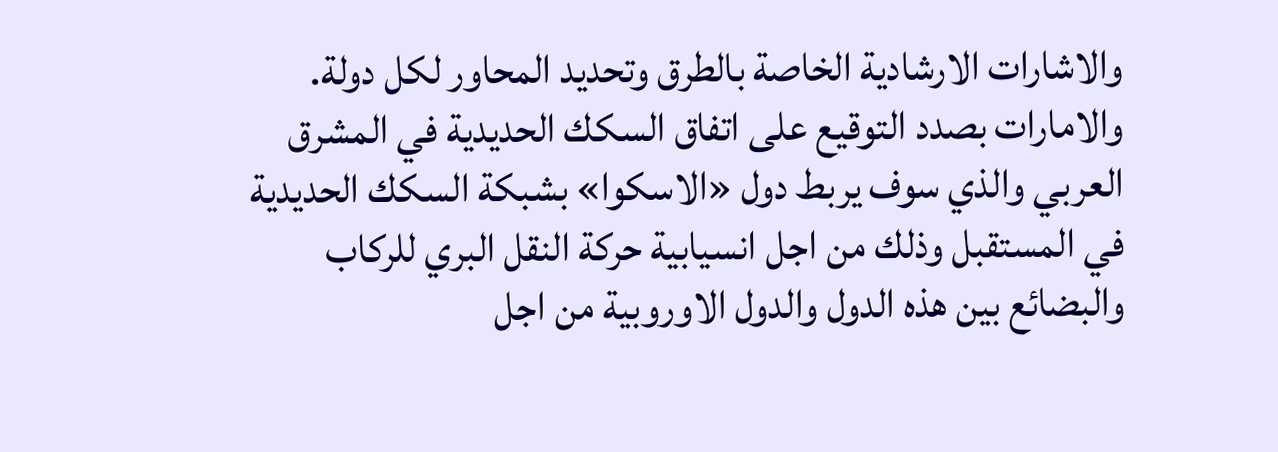والاشارات الارشادية الخاصة بالطرق وتحديد المحاور لكل دولة. والامارات بصدد التوقيع على اتفاق السكك الحديدية في المشرق العربي والذي سوف يربط دول «الاسكوا» بشبكة السكك الحديدية في المستقبل وذلك من اجل انسيابية حركة النقل البري للركاب والبضائع بين هذه الدول والدول الاوروبية من اجل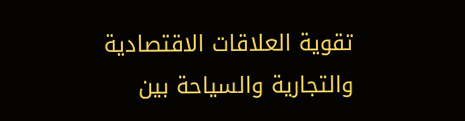تقوية العلاقات الاقتصادية والتجارية والسياحة بين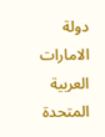دولة الامارات العربية المتحدة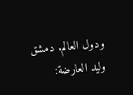ودول العالم. دمشق وليد العارضة: